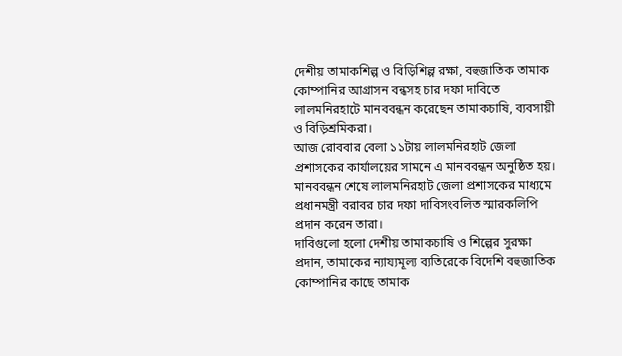দেশীয় তামাকশিল্প ও বিড়িশিল্প রক্ষা, বহুজাতিক তামাক কোম্পানির আগ্রাসন বন্ধসহ চার দফা দাবিতে লালমনিরহাটে মানববন্ধন করেছেন তামাকচাষি, ব্যবসায়ী ও বিড়িশ্রমিকরা।
আজ রোববার বেলা ১১টায় লালমনিরহাট জেলা প্রশাসকের কার্যালয়ের সামনে এ মানববন্ধন অনুষ্ঠিত হয়। মানববন্ধন শেষে লালমনিরহাট জেলা প্রশাসকের মাধ্যমে প্রধানমন্ত্রী বরাবর চার দফা দাবিসংবলিত স্মারকলিপি প্রদান করেন তারা।
দাবিগুলো হলো দেশীয় তামাকচাষি ও শিল্পের সুরক্ষা প্রদান, তামাকের ন্যায্যমূল্য ব্যতিরেকে বিদেশি বহুজাতিক কোম্পানির কাছে তামাক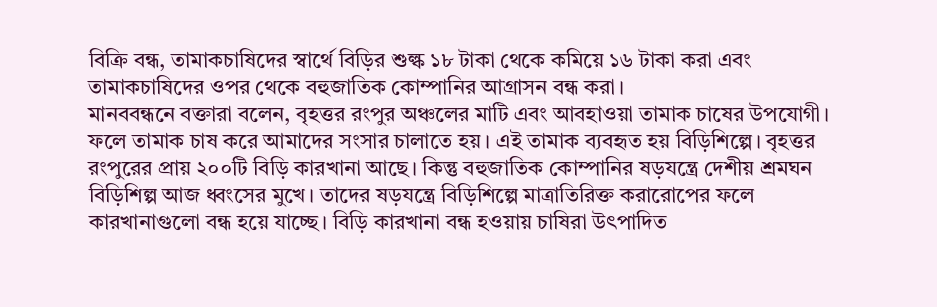বিক্রি বন্ধ, তামাকচাষিদের স্বার্থে বিড়ির শুল্ক ১৮ টাকা থেকে কমিয়ে ১৬ টাকা করা এবং তামাকচাষিদের ওপর থেকে বহুজাতিক কোম্পানির আগ্রাসন বন্ধ করা।
মানববন্ধনে বক্তারা বলেন, বৃহত্তর রংপুর অঞ্চলের মাটি এবং আবহাওয়া তামাক চাষের উপযোগী। ফলে তামাক চাষ করে আমাদের সংসার চালাতে হয়। এই তামাক ব্যবহৃত হয় বিড়িশিল্পে। বৃহত্তর রংপুরের প্রায় ২০০টি বিড়ি কারখানা আছে। কিন্তু বহুজাতিক কোম্পানির ষড়যন্ত্রে দেশীয় শ্রমঘন বিড়িশিল্প আজ ধ্বংসের মুখে। তাদের ষড়যন্ত্রে বিড়িশিল্পে মাত্রাতিরিক্ত করারোপের ফলে কারখানাগুলো বন্ধ হয়ে যাচ্ছে। বিড়ি কারখানা বন্ধ হওয়ায় চাষিরা উৎপাদিত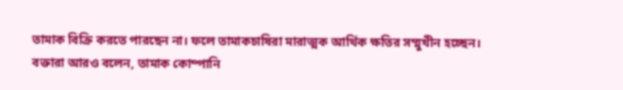তামাক বিক্রি করতে পারছেন না। ফলে তামাকচাষিরা মারাত্মক আর্থিক ক্ষতির সম্মুখীন হচ্ছেন।
বক্তারা আরও বলেন, তামাক কোম্পানি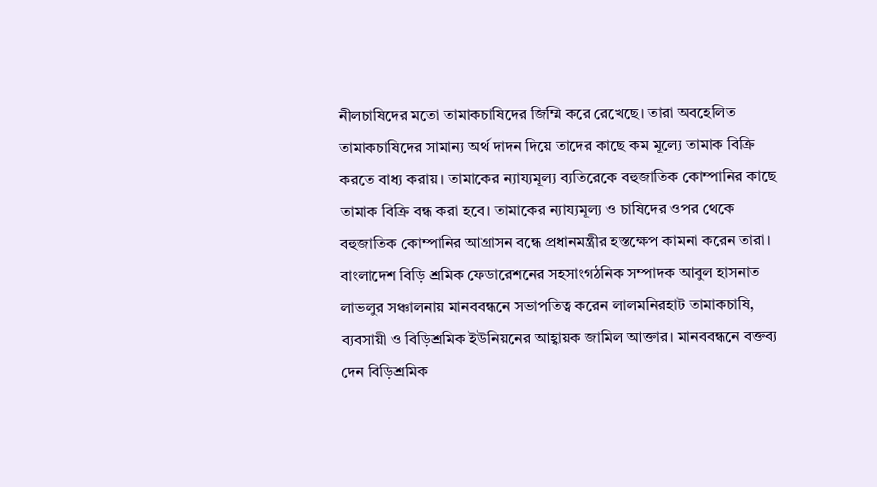নীলচাষিদের মতো তামাকচাষিদের জিম্মি করে রেখেছে। তারা অবহেলিত তামাকচাষিদের সামান্য অর্থ দাদন দিয়ে তাদের কাছে কম মূল্যে তামাক বিক্রি করতে বাধ্য করায়। তামাকের ন্যায্যমূল্য ব্যতিরেকে বহুজাতিক কোম্পানির কাছে তামাক বিক্রি বন্ধ করা হবে। তামাকের ন্যায্যমূল্য ও চাষিদের ওপর থেকে বহুজাতিক কোম্পানির আগ্রাসন বন্ধে প্রধানমন্ত্রীর হস্তক্ষেপ কামনা করেন তারা।
বাংলাদেশ বিড়ি শ্রমিক ফেডারেশনের সহসাংগঠনিক সম্পাদক আবুল হাসনাত লাভলুর সঞ্চালনায় মানববন্ধনে সভাপতিত্ব করেন লালমনিরহাট তামাকচাষি, ব্যবসায়ী ও বিড়িশ্রমিক ইউনিয়নের আহ্বায়ক জামিল আক্তার। মানববন্ধনে বক্তব্য দেন বিড়িশ্রমিক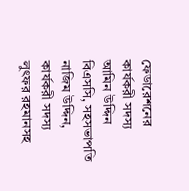ফেডারেশনের কার্যকরী সদস্য আমিন উদ্দিন বিএসসি, সহসভাপতি নাজিম উদ্দিন, কার্যকরী সদস্য লুৎফর রহমানসহ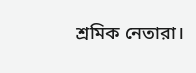শ্রমিক নেতারা।